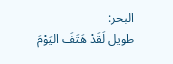البحر:
طويل لَقَدْ هَتَفَ اليَوْمَ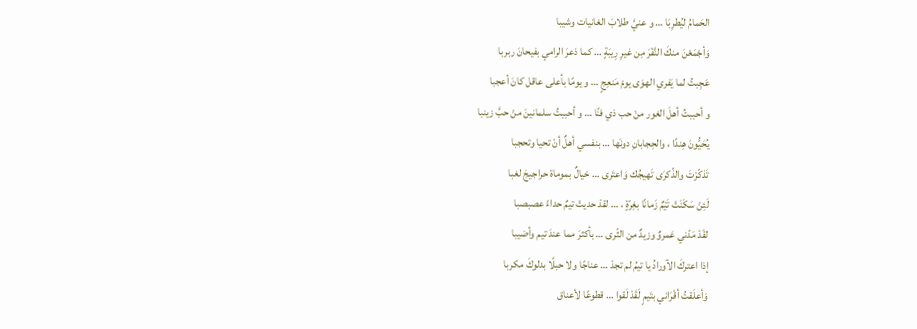الحَمامُ ليُطرِبَا … و عنيَّ طلابَ الغانيات وشيبا
وَأجْمَعْنَ منكَ النَّفْرَ مِن غيرِ رِيبَةٍ … كما ذعرَ الرامي بفيحانَ ربربا
عَجِبتُ لما يَفري الهوَى يومْ مَنعِجٍ … و يومًا بأعلى عاقل كانَ أعجبا
و أحببتُ أهلَ الغور منْ حب ذي فنًا … و أحببتُ سلمانينَ منْ حبَّ زينبا
يُحَيُّونَ هِندًا ، والحِجابانِ دونَها … بنفسي أهلٌ أنْ تحيا وتحجبا
تَذكّرْتَ والذّكرَى تَهيجُك وَاعتَرى … خيالٌ بموماة حراجيجَ لغبا
لَئِنْ سَكَنَتْ تَيْمٌ زَمانًا بغِرّةٍ ، … لقدْ حديتْ تيمٌ حداءً عصبصبا
لقَدْ مَدّني عَمروٌ وزيدٌ من الثّرى … بأكثرَ مما عندَ تيم وأضيبا
إذا اعتركَ الآورادُ يا تيمُ لم تجدْ … عناجًا ولا حبلًا بدلوكَ مكربا
وَأعلَقتُ أقْرَاني بتَيمٍ لَقَدْ لَقوا … قطوعًا لأعناق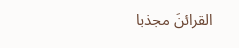القرائنَ مجذبا